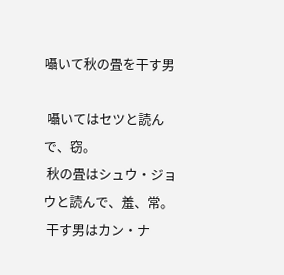囁いて秋の畳を干す男

 囁いてはセツと読んで、窃。
 秋の畳はシュウ・ジョウと読んで、羞、常。
 干す男はカン・ナ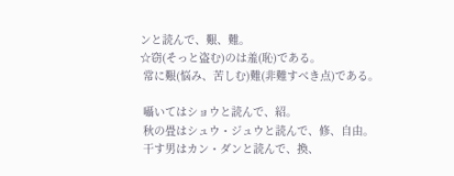ンと読んで、艱、難。
☆窃(そっと盗む)のは羞(恥)である。
 常に艱(悩み、苦しむ)難(非難すべき点)である。

 囁いてはショウと読んで、紹。
 秋の畳はシュウ・ジュウと読んで、修、自由。
 干す男はカン・ダンと読んで、換、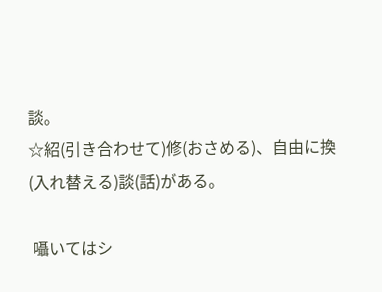談。
☆紹(引き合わせて)修(おさめる)、自由に換(入れ替える)談(話)がある。

 囁いてはシ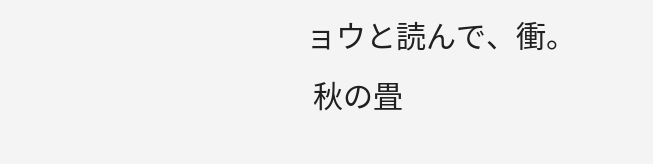ョウと読んで、衝。
 秋の畳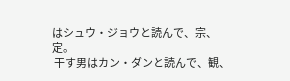はシュウ・ジョウと読んで、宗、定。
 干す男はカン・ダンと読んで、観、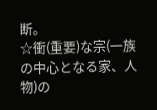断。
☆衝(重要)な宗(一族の中心となる家、人物)の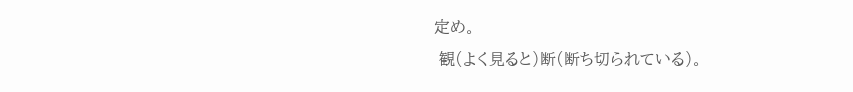定め。
 観(よく見ると)断(断ち切られている)。